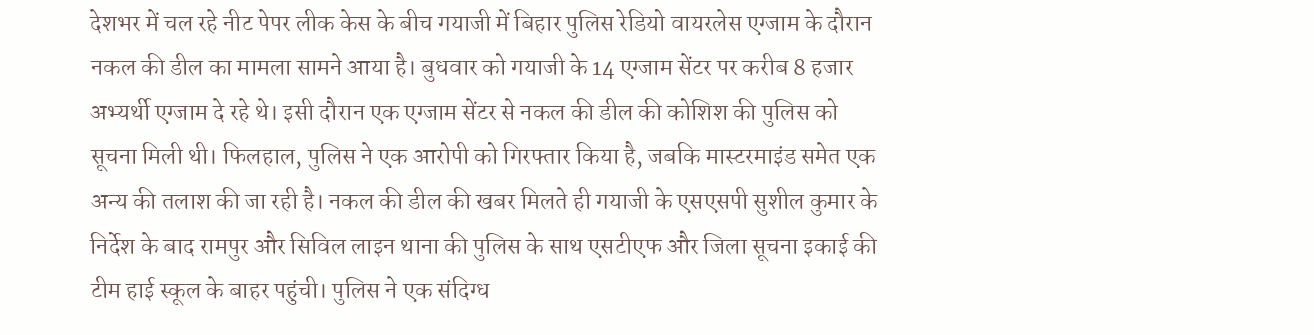देशभर में चल रहे नीट पेपर लीक केस के बीच गयाजी में बिहार पुलिस रेडियो वायरलेस एग्जाम के दौरान नकल की डील का मामला सामने आया है। बुधवार को गयाजी के 14 एग्जाम सेंटर पर करीब 8 हजार अभ्यर्थी एग्जाम दे रहे थे। इसी दौरान एक एग्जाम सेंटर से नकल की डील की कोशिश की पुलिस को सूचना मिली थी। फिलहाल, पुलिस ने एक आरोपी को गिरफ्तार किया है, जबकि मास्टरमाइंड समेत एक अन्य की तलाश की जा रही है। नकल की डील की खबर मिलते ही गयाजी के एसएसपी सुशील कुमार के निर्देश के बाद रामपुर और सिविल लाइन थाना की पुलिस के साथ एसटीएफ और जिला सूचना इकाई की टीम हाई स्कूल के बाहर पहुंची। पुलिस ने एक संदिग्ध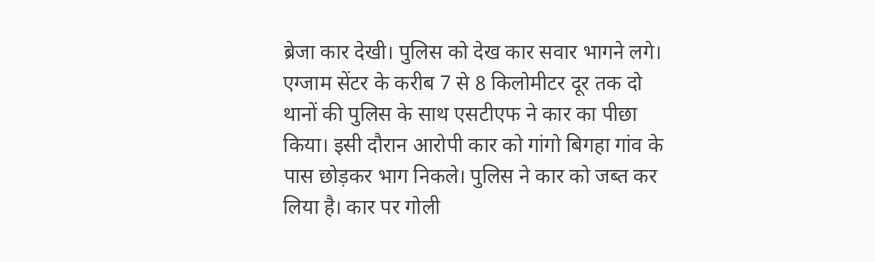ब्रेजा कार देखी। पुलिस को देख कार सवार भागने लगे। एग्जाम सेंटर के करीब 7 से 8 किलोमीटर दूर तक दो थानों की पुलिस के साथ एसटीएफ ने कार का पीछा किया। इसी दौरान आरोपी कार को गांगो बिगहा गांव के पास छोड़कर भाग निकले। पुलिस ने कार को जब्त कर लिया है। कार पर गोली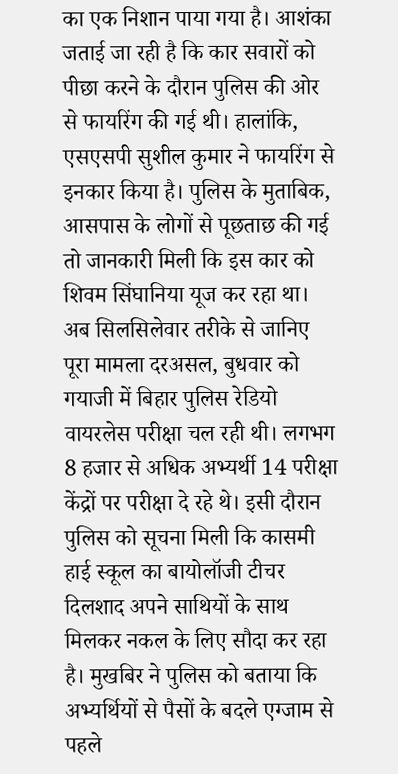का एक निशान पाया गया है। आशंका जताई जा रही है कि कार सवारों को पीछा करने के दौरान पुलिस की ओर से फायरिंग की गई थी। हालांकि, एसएसपी सुशील कुमार ने फायरिंग से इनकार किया है। पुलिस के मुताबिक, आसपास के लोगों से पूछताछ की गई तो जानकारी मिली कि इस कार को शिवम सिंघानिया यूज कर रहा था। अब सिलसिलेवार तरीके से जानिए पूरा मामला दरअसल, बुधवार को गयाजी में बिहार पुलिस रेडियो वायरलेस परीक्षा चल रही थी। लगभग 8 हजार से अधिक अभ्यर्थी 14 परीक्षा केंद्रों पर परीक्षा दे रहे थे। इसी दौरान पुलिस को सूचना मिली कि कासमी हाई स्कूल का बायोलॉजी टीचर दिलशाद अपने साथियों के साथ मिलकर नकल के लिए सौदा कर रहा है। मुखबिर ने पुलिस को बताया कि अभ्यर्थियों से पैसों के बदले एग्जाम से पहले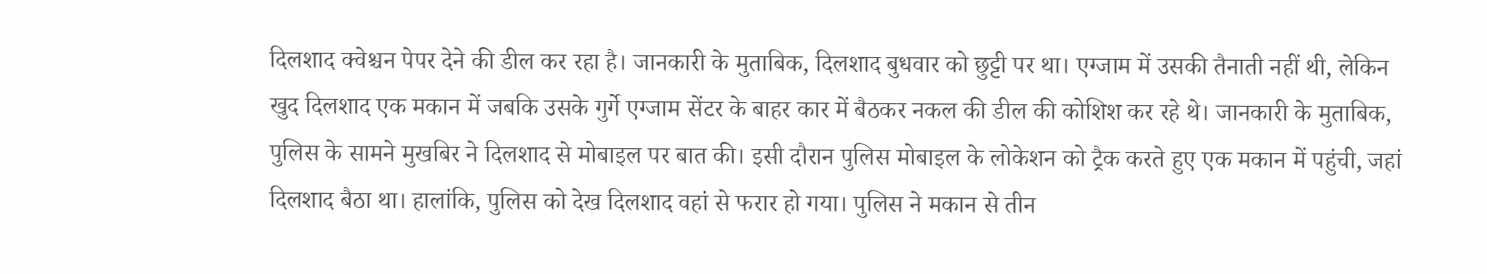दिलशाद क्वेश्चन पेपर देने की डील कर रहा है। जानकारी के मुताबिक, दिलशाद बुधवार को छुट्टी पर था। एग्जाम में उसकी तैनाती नहीं थी, लेकिन खुद दिलशाद एक मकान में जबकि उसके गुर्गे एग्जाम सेंटर के बाहर कार में बैठकर नकल की डील की कोशिश कर रहे थे। जानकारी के मुताबिक, पुलिस के सामने मुखबिर ने दिलशाद से मोबाइल पर बात की। इसी दौरान पुलिस मोबाइल के लोकेशन को ट्रैक करते हुए एक मकान में पहुंची, जहां दिलशाद बैठा था। हालांकि, पुलिस को देख दिलशाद वहां से फरार हो गया। पुलिस ने मकान से तीन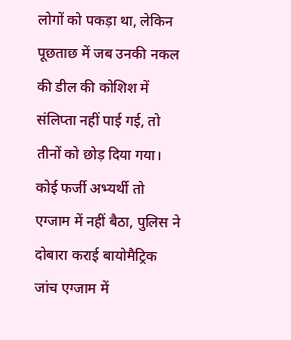लोगों को पकड़ा था, लेकिन पूछताछ में जब उनकी नकल की डील की कोशिश में संलिप्ता नहीं पाई गई, तो तीनों को छोड़ दिया गया। कोई फर्जी अभ्यर्थी तो एग्जाम में नहीं बैठा, पुलिस ने दोबारा कराई बायोमैट्रिक जांच एग्जाम में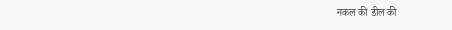नकल की डील की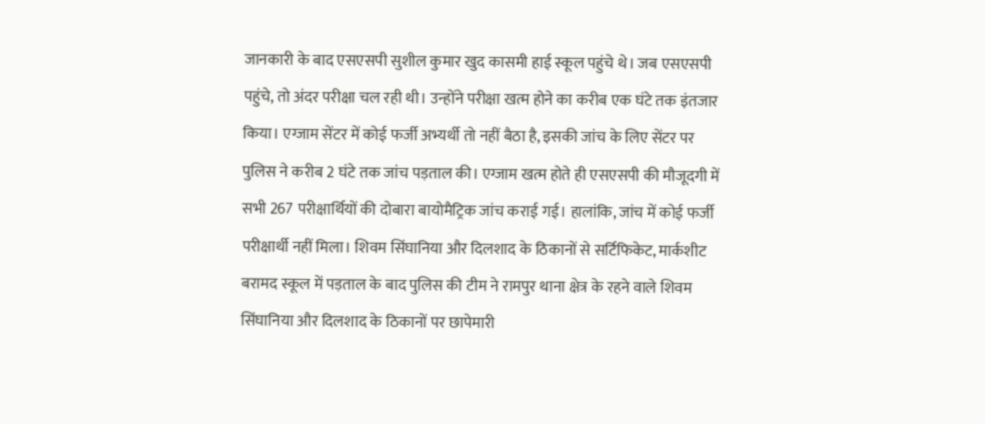जानकारी के बाद एसएसपी सुशील कुमार खुद कासमी हाई स्कूल पहुंचे थे। जब एसएसपी पहुंचे, तो अंदर परीक्षा चल रही थी। उन्होंने परीक्षा खत्म होने का करीब एक घंटे तक इंतजार किया। एग्जाम सेंटर में कोई फर्जी अभ्यर्थी तो नहीं बैठा है, इसकी जांच के लिए सेंटर पर पुलिस ने करीब 2 घंटे तक जांच पड़ताल की। एग्जाम खत्म होते ही एसएसपी की मौजूदगी में सभी 267 परीक्षार्थियों की दोबारा बायोमैट्रिक जांच कराई गई। हालांकि, जांच में कोई फर्जी परीक्षार्थी नहीं मिला। शिवम सिंघानिया और दिलशाद के ठिकानों से सर्टिफिकेट, मार्कशीट बरामद स्कूल में पड़ताल के बाद पुलिस की टीम ने रामपुर थाना क्षेत्र के रहने वाले शिवम सिंघानिया और दिलशाद के ठिकानों पर छापेमारी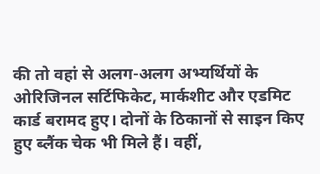की तो वहां से अलग-अलग अभ्यर्थियों के ओरिजिनल सर्टिफिकेट, मार्कशीट और एडमिट कार्ड बरामद हुए। दोनों के ठिकानों से साइन किए हुए ब्लैंक चेक भी मिले हैं। वहीं,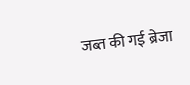जब्त की गई ब्रेजा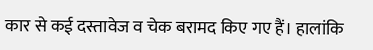कार से कई दस्तावेज व चेक बरामद किए गए हैं। हालांकि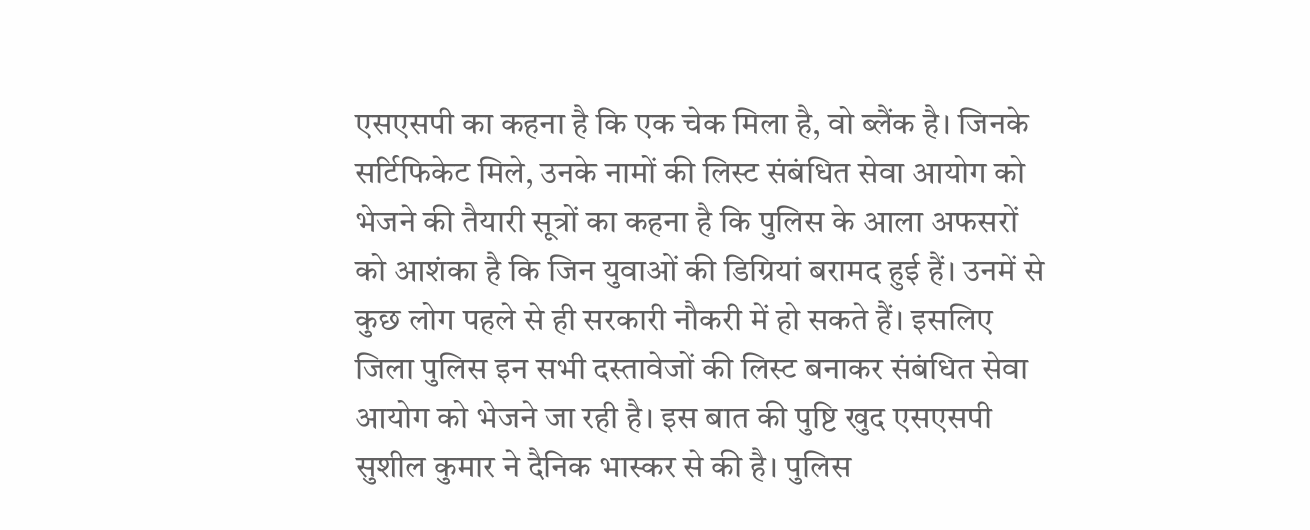एसएसपी का कहना है कि एक चेक मिला है, वो ब्लैंक है। जिनके सर्टिफिकेट मिले, उनके नामों की लिस्ट संबंधित सेवा आयोग को भेजने की तैयारी सूत्रों का कहना है कि पुलिस के आला अफसरों को आशंका है कि जिन युवाओं की डिग्रियां बरामद हुई हैं। उनमें से कुछ लोग पहले से ही सरकारी नौकरी में हो सकते हैं। इसलिए जिला पुलिस इन सभी दस्तावेजों की लिस्ट बनाकर संबंधित सेवा आयोग को भेजने जा रही है। इस बात की पुष्टि खुद एसएसपी सुशील कुमार ने दैनिक भास्कर से की है। पुलिस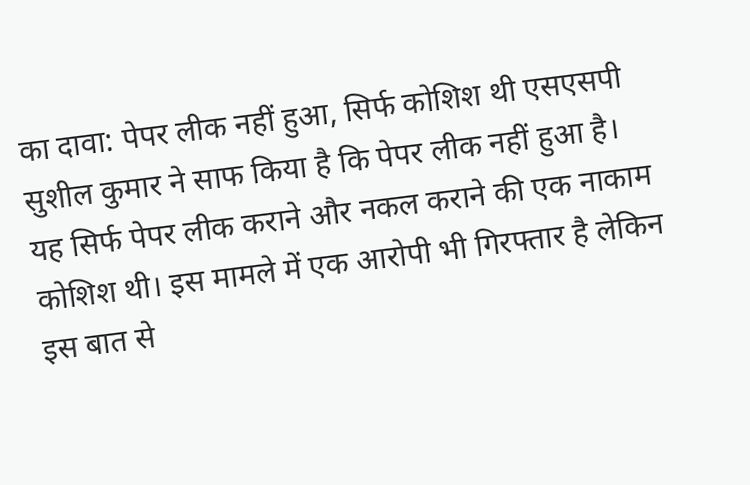का दावा: पेपर लीक नहीं हुआ, सिर्फ कोशिश थी एसएसपी सुशील कुमार ने साफ किया है कि पेपर लीक नहीं हुआ है। यह सिर्फ पेपर लीक कराने और नकल कराने की एक नाकाम कोशिश थी। इस मामले में एक आरोपी भी गिरफ्तार है लेकिन इस बात से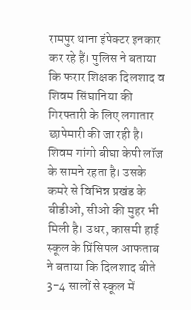रामपुर थाना इंपेक्टर इनकार कर रहे हैं। पुलिस ने बताया कि फरार शिक्षक दिलशाद व शिवम सिंघानिया की गिरफ्तारी के लिए लगातार छापेमारी की जा रही है। शिवम गांगो बीघा केपी लॉज के सामने रहता है। उसके कमरे से विभिन्न प्रखंड के बीडीओ, सीओ की मुहर भी मिली है। उधर, कासमी हाई स्कूल के प्रिंसिपल आफताब ने बताया कि दिलशाद बीते 3-4 सालों से स्कूल में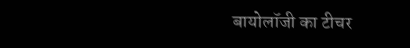बायोलॉजी का टीचर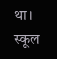था। स्कूल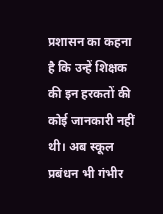प्रशासन का कहना है कि उन्हें शिक्षक की इन हरकतों की कोई जानकारी नहीं थी। अब स्कूल प्रबंधन भी गंभीर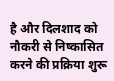है और दिलशाद को नौकरी से निष्कासित करने की प्रक्रिया शुरू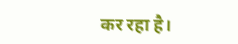कर रहा है।